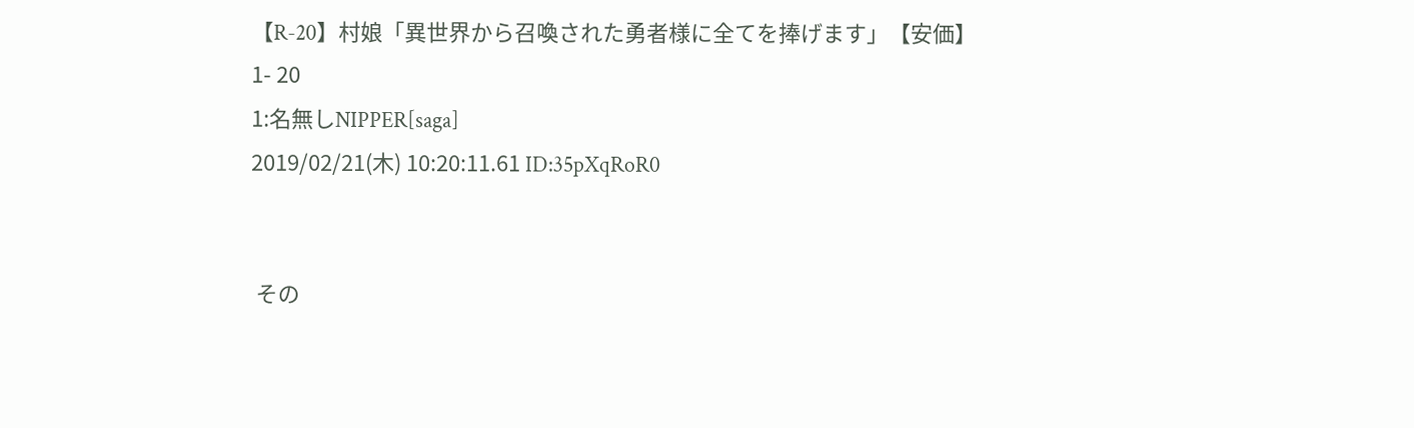【R-20】村娘「異世界から召喚された勇者様に全てを捧げます」【安価】
1- 20
1:名無しNIPPER[saga]
2019/02/21(木) 10:20:11.61 ID:35pXqRoR0


 その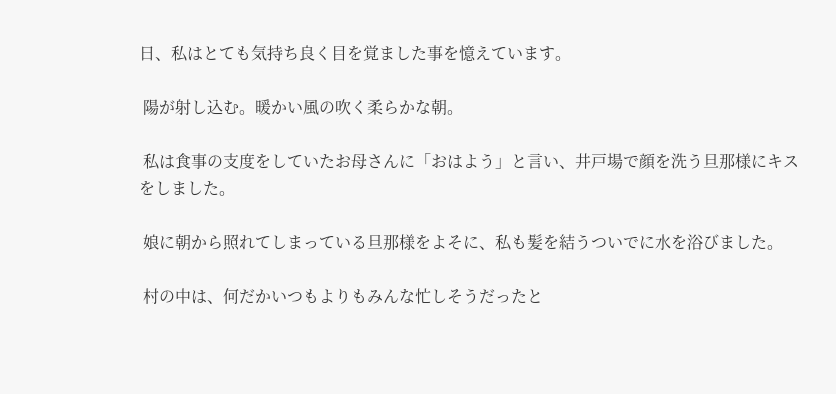日、私はとても気持ち良く目を覚ました事を憶えています。

 陽が射し込む。暖かい風の吹く柔らかな朝。

 私は食事の支度をしていたお母さんに「おはよう」と言い、井戸場で顔を洗う旦那様にキスをしました。

 娘に朝から照れてしまっている旦那様をよそに、私も髪を結うついでに水を浴びました。

 村の中は、何だかいつもよりもみんな忙しそうだったと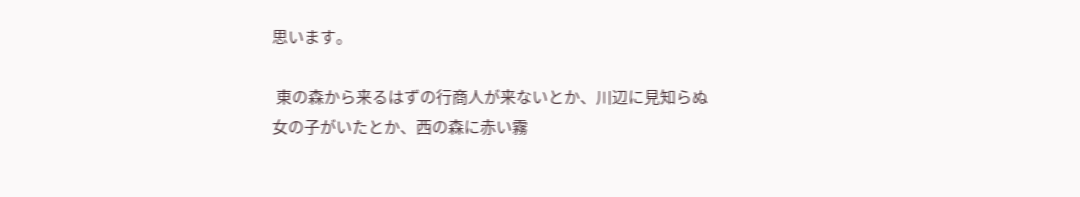思います。

 東の森から来るはずの行商人が来ないとか、川辺に見知らぬ女の子がいたとか、西の森に赤い霧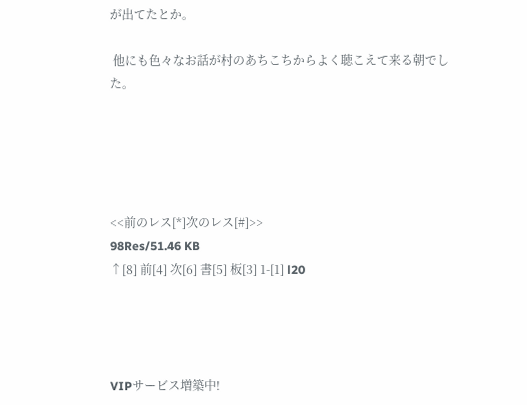が出てたとか。

 他にも色々なお話が村のあちこちからよく聴こえて来る朝でした。





<<前のレス[*]次のレス[#]>>
98Res/51.46 KB
↑[8] 前[4] 次[6] 書[5] 板[3] 1-[1] l20




VIPサービス増築中!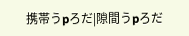携帯うpろだ|隙間うpろだ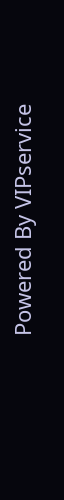Powered By VIPservice